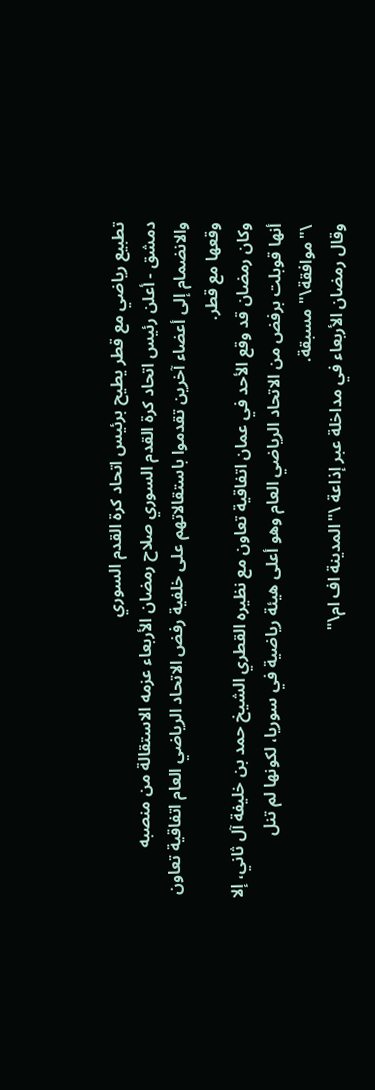تطبيع رياضي مع قطر يطيح برئيس اتحاد كرة القدم السوري
دمشق - أعلن رئيس اتحاد كرة القدم السوري صلاح رمضان الأربعاء عزمه الاستقالة من منصبه والانضمام إلى أعضاء آخرين تقدموا باستقالاتهم على خلفية رفض الاتحاد الرياضي العام اتفاقية تعاون وقعها مع قطر.
وكان رمضان قد وقع الأحد في عمان اتفاقية تعاون مع نظيره القطري الشيخ حمد بن خليفة آل ثاني، إلا أنها قوبلت برفض من الاتحاد الرياضي العام وهو أعلى هيئة رياضية في سوريا، لكونها لم تنل \"موافقة\" مسبقة.
وقال رمضان الأربعاء في مداخلة عبر إذاعة \"المدينة اف ام\"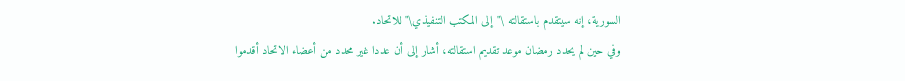السورية، إنه سيتقدم باستقالته \"إلى المكتب التنفيذي\" للاتحاد.
وفي حين لم يحدد رمضان موعد تقديم استقالته، أشار إلى أن عددا غير محدد من أعضاء الاتحاد أقدموا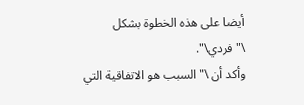أيضا على هذه الخطوة بشكل \"فردي\".
وأكد أن \"السبب هو الاتفاقية التي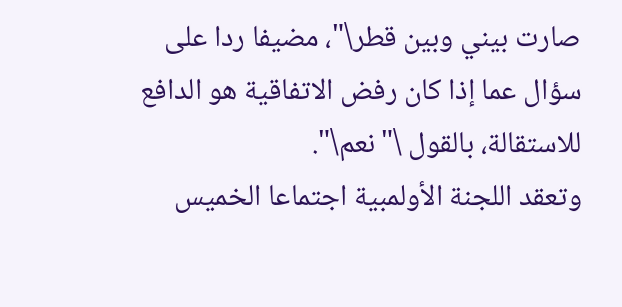صارت بيني وبين قطر\"، مضيفا ردا على سؤال عما إذا كان رفض الاتفاقية هو الدافع للاستقالة، بالقول \"نعم\".
وتعقد اللجنة الأولمبية اجتماعا الخميس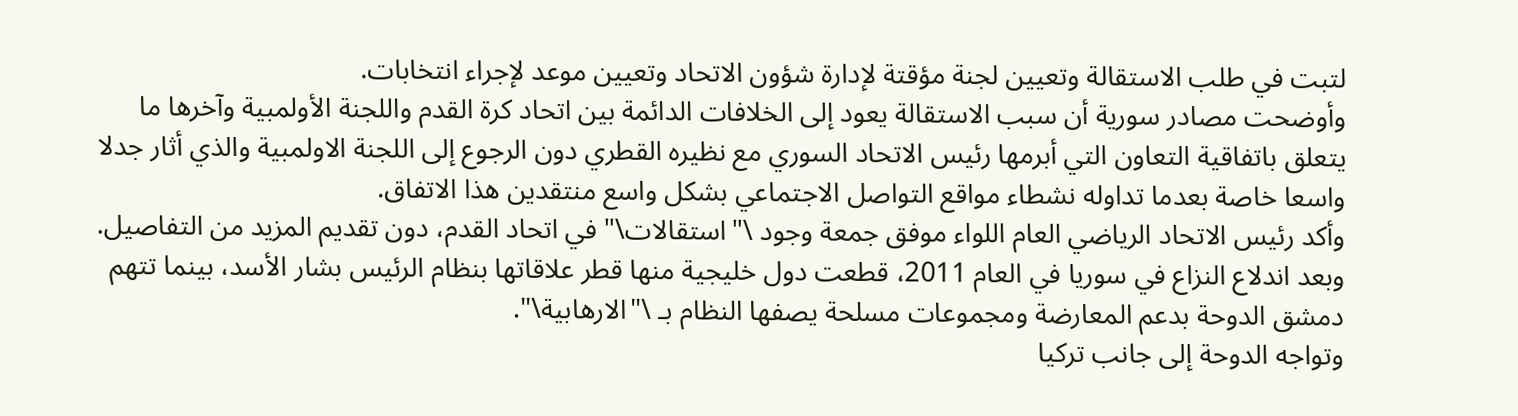لتبت في طلب الاستقالة وتعيين لجنة مؤقتة لإدارة شؤون الاتحاد وتعيين موعد لإجراء انتخابات.
وأوضحت مصادر سورية أن سبب الاستقالة يعود إلى الخلافات الدائمة بين اتحاد كرة القدم واللجنة الأولمبية وآخرها ما يتعلق باتفاقية التعاون التي أبرمها رئيس الاتحاد السوري مع نظيره القطري دون الرجوع إلى اللجنة الاولمبية والذي أثار جدلا واسعا خاصة بعدما تداوله نشطاء مواقع التواصل الاجتماعي بشكل واسع منتقدين هذا الاتفاق.
وأكد رئيس الاتحاد الرياضي العام اللواء موفق جمعة وجود \"استقالات\" في اتحاد القدم، دون تقديم المزيد من التفاصيل.
وبعد اندلاع النزاع في سوريا في العام 2011، قطعت دول خليجية منها قطر علاقاتها بنظام الرئيس بشار الأسد، بينما تتهم دمشق الدوحة بدعم المعارضة ومجموعات مسلحة يصفها النظام بـ \"الارهابية\".
وتواجه الدوحة إلى جانب تركيا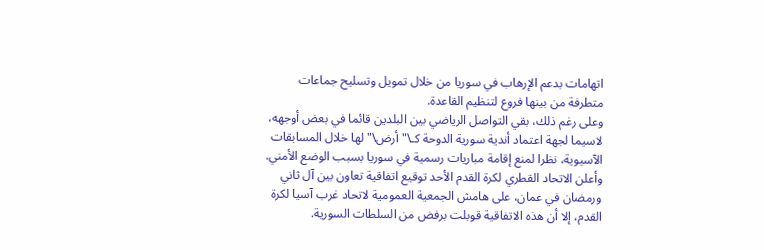اتهامات بدعم الإرهاب في سوريا من خلال تمويل وتسليح جماعات متطرفة من بينها فروع لتنظيم القاعدة.
وعلى رغم ذلك، بقي التواصل الرياضي بين البلدين قائما في بعض أوجهه، لاسيما لجهة اعتماد أندية سورية الدوحة كـ\"أرض\" لها خلال المسابقات الآسيوية، نظرا لمنع إقامة مباريات رسمية في سوريا بسبب الوضع الأمني.
وأعلن الاتحاد القطري لكرة القدم الأحد توقيع اتفاقية تعاون بين آل ثاني ورمضان في عمان، على هامش الجمعية العمومية لاتحاد غرب آسيا لكرة القدم، إلا أن هذه الاتفاقية قوبلت برفض من السلطات السورية.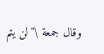وقال جمعة \"لن يتم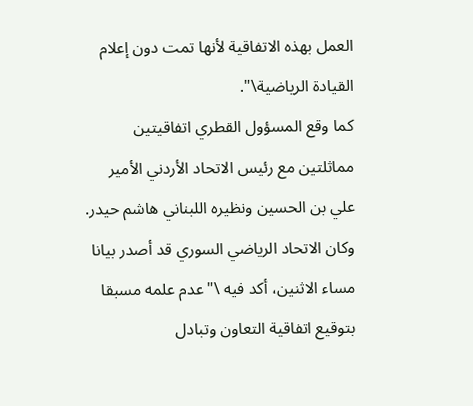العمل بهذه الاتفاقية لأنها تمت دون إعلام القيادة الرياضية\".
كما وقع المسؤول القطري اتفاقيتين مماثلتين مع رئيس الاتحاد الأردني الأمير علي بن الحسين ونظيره اللبناني هاشم حيدر.
وكان الاتحاد الرياضي السوري قد أصدر بيانا مساء الاثنين، أكد فيه \"عدم علمه مسبقا بتوقيع اتفاقية التعاون وتبادل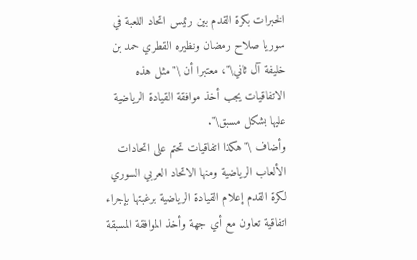الخبرات بكرة القدم بين رئيس اتحاد اللعبة في سوريا صلاح رمضان ونظيره القطري حمد بن خليفة آل ثاني\"، معتبرا أن \"مثل هذه الاتفاقيات يجب أخذ موافقة القيادة الرياضية عليها بشكل مسبق\".
وأضاف \"هكذا اتفاقيات تحتم على اتحادات الألعاب الرياضية ومنها الاتحاد العربي السوري لكرة القدم إعلام القيادة الرياضية برغبتها بإجراء اتفاقية تعاون مع أي جهة وأخذ الموافقة المسبقة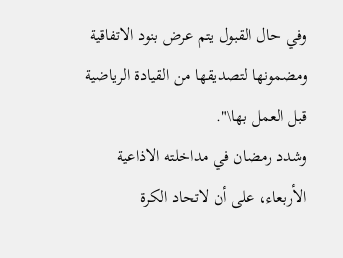وفي حال القبول يتم عرض بنود الاتفاقية ومضمونها لتصديقها من القيادة الرياضية قبل العمل بها\".
وشدد رمضان في مداخلته الاذاعية الأربعاء، على أن لاتحاد الكرة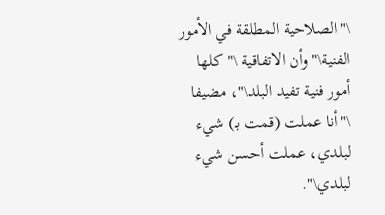\"الصلاحية المطلقة في الأمور الفنية\" وأن الاتفاقية \"كلها أمور فنية تفيد البلد\"، مضيفا \"أنا عملت (قمت بـ) شيء لبلدي، عملت أحسن شيء لبلدي\".